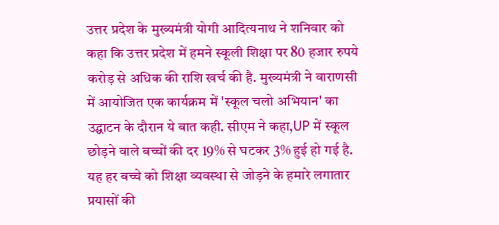उत्तर प्रदेश के मुख्यमंत्री योगी आदित्यनाथ ने शनिवार को कहा कि उत्तर प्रदेश में हमने स्कूली शिक्षा पर 80 हजार रुपये करोड़ से अधिक की राशि खर्च की है. मुख्यमंत्री ने वाराणसी में आयोजित एक कार्यक्रम में 'स्कूल चलो अभियान' का उद्घाटन के दौरान ये बात कही. सीएम ने कहा,UP में स्कूल छोड़ने वाले बच्चों की दर 19% से घटकर 3% हुई हो गई है. यह हर बच्चे को शिक्षा व्यवस्था से जोड़ने के हमारे लगातार प्रयासों की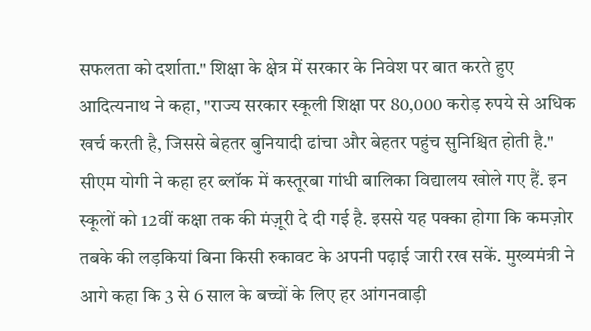सफलता को दर्शाता." शिक्षा के क्षेत्र में सरकार के निवेश पर बात करते हुए आदित्यनाथ ने कहा, "राज्य सरकार स्कूली शिक्षा पर 80,000 करोड़ रुपये से अधिक खर्च करती है, जिससे बेहतर बुनियादी ढांचा और बेहतर पहुंच सुनिश्चित होती है."
सीएम योगी ने कहा हर ब्लॉक में कस्तूरबा गांधी बालिका विद्यालय खोले गए हैं. इन स्कूलों को 12वीं कक्षा तक की मंज़ूरी दे दी गई है. इससे यह पक्का होगा कि कमज़ोर तबके की लड़कियां बिना किसी रुकावट के अपनी पढ़ाई जारी रख सकें. मुख्यमंत्री ने आगे कहा कि 3 से 6 साल के बच्चों के लिए हर आंगनवाड़ी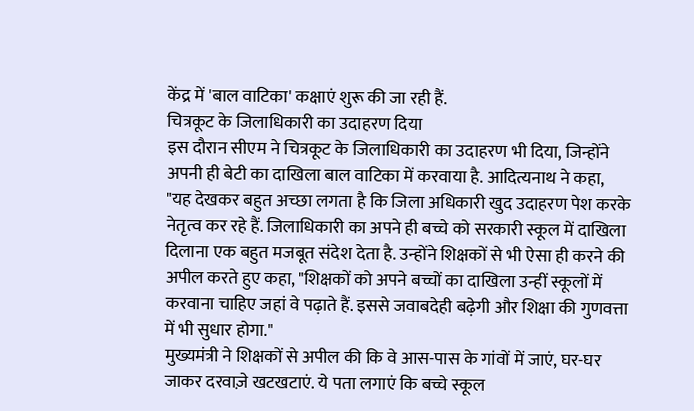केंद्र में 'बाल वाटिका' कक्षाएं शुरू की जा रही हैं.
चित्रकूट के जिलाधिकारी का उदाहरण दिया
इस दौरान सीएम ने चित्रकूट के जिलाधिकारी का उदाहरण भी दिया, जिन्होंने अपनी ही बेटी का दाखिला बाल वाटिका में करवाया है. आदित्यनाथ ने कहा, "यह देखकर बहुत अच्छा लगता है कि जिला अधिकारी खुद उदाहरण पेश करके नेतृत्व कर रहे हैं. जिलाधिकारी का अपने ही बच्चे को सरकारी स्कूल में दाखिला दिलाना एक बहुत मजबूत संदेश देता है. उन्होंने शिक्षकों से भी ऐसा ही करने की अपील करते हुए कहा, "शिक्षकों को अपने बच्चों का दाखिला उन्हीं स्कूलों में करवाना चाहिए जहां वे पढ़ाते हैं. इससे जवाबदेही बढ़ेगी और शिक्षा की गुणवत्ता में भी सुधार होगा."
मुख्यमंत्री ने शिक्षकों से अपील की कि वे आस-पास के गांवों में जाएं, घर-घर जाकर दरवाज़े खटखटाएं. ये पता लगाएं कि बच्चे स्कूल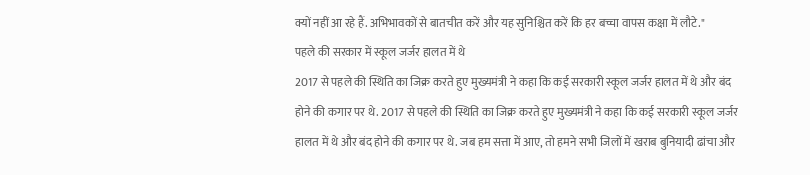क्यों नहीं आ रहे हैं. अभिभावकों से बातचीत करें और यह सुनिश्चित करें कि हर बच्चा वापस कक्षा में लौटे."
पहले की सरकार में स्कूल जर्जर हालत में थे
2017 से पहले की स्थिति का जिक्र करते हुए मुख्यमंत्री ने कहा कि कई सरकारी स्कूल जर्जर हालत में थे और बंद होने की कगार पर थे. 2017 से पहले की स्थिति का जिक्र करते हुए मुख्यमंत्री ने कहा कि कई सरकारी स्कूल जर्जर हालत में थे और बंद होने की कगार पर थे. जब हम सत्ता में आए, तो हमने सभी जिलों में खराब बुनियादी ढांचा और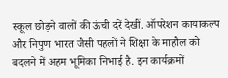स्कूल छोड़ने वालों की ऊंची दरें देखीं. ऑपरेशन कायाकल्प और निपुण भारत जैसी पहलों ने शिक्षा के माहौल को बदलने में अहम भूमिका निभाई है. इन कार्यक्रमों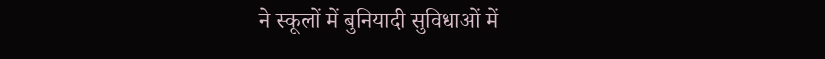ने स्कूलों में बुनियादी सुविधाओं में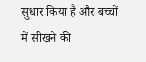सुधार किया है और बच्चों में सीखने की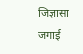जिज्ञासा जगाई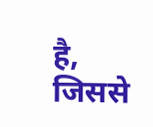है, जिससे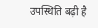उपस्थिति बढ़ी है